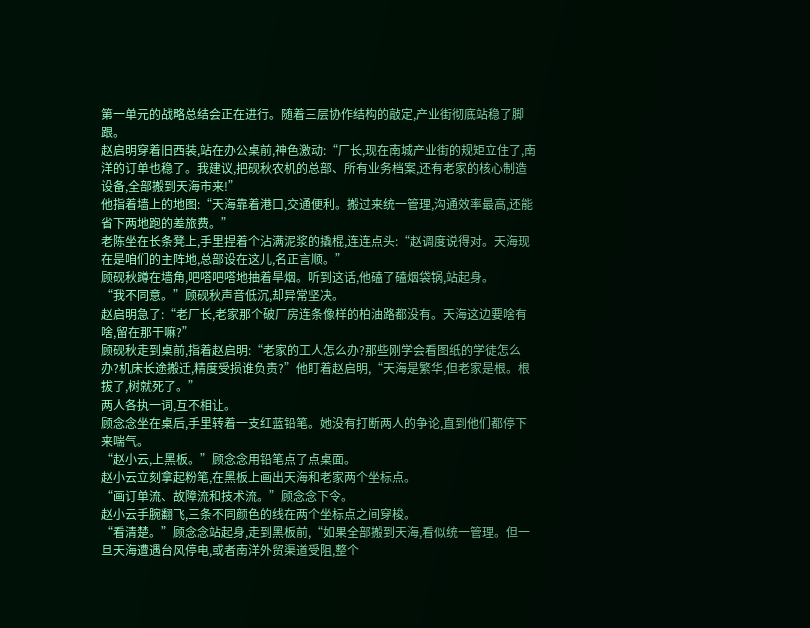第一单元的战略总结会正在进行。随着三层协作结构的敲定,产业街彻底站稳了脚跟。
赵启明穿着旧西装,站在办公桌前,神色激动:“厂长,现在南城产业街的规矩立住了,南洋的订单也稳了。我建议,把砚秋农机的总部、所有业务档案,还有老家的核心制造设备,全部搬到天海市来!”
他指着墙上的地图:“天海靠着港口,交通便利。搬过来统一管理,沟通效率最高,还能省下两地跑的差旅费。”
老陈坐在长条凳上,手里捏着个沾满泥浆的撬棍,连连点头:“赵调度说得对。天海现在是咱们的主阵地,总部设在这儿,名正言顺。”
顾砚秋蹲在墙角,吧嗒吧嗒地抽着旱烟。听到这话,他磕了磕烟袋锅,站起身。
“我不同意。”顾砚秋声音低沉,却异常坚决。
赵启明急了:“老厂长,老家那个破厂房连条像样的柏油路都没有。天海这边要啥有啥,留在那干嘛?”
顾砚秋走到桌前,指着赵启明:“老家的工人怎么办?那些刚学会看图纸的学徒怎么办?机床长途搬迁,精度受损谁负责?”他盯着赵启明,“天海是繁华,但老家是根。根拔了,树就死了。”
两人各执一词,互不相让。
顾念念坐在桌后,手里转着一支红蓝铅笔。她没有打断两人的争论,直到他们都停下来喘气。
“赵小云,上黑板。”顾念念用铅笔点了点桌面。
赵小云立刻拿起粉笔,在黑板上画出天海和老家两个坐标点。
“画订单流、故障流和技术流。”顾念念下令。
赵小云手腕翻飞,三条不同颜色的线在两个坐标点之间穿梭。
“看清楚。”顾念念站起身,走到黑板前,“如果全部搬到天海,看似统一管理。但一旦天海遭遇台风停电,或者南洋外贸渠道受阻,整个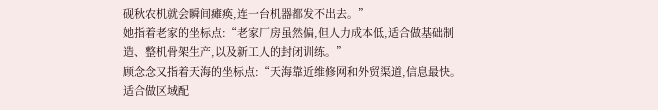砚秋农机就会瞬间瘫痪,连一台机器都发不出去。”
她指着老家的坐标点:“老家厂房虽然偏,但人力成本低,适合做基础制造、整机骨架生产,以及新工人的封闭训练。”
顾念念又指着天海的坐标点:“天海靠近维修网和外贸渠道,信息最快。适合做区域配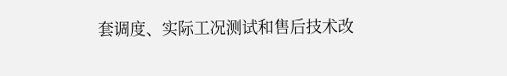套调度、实际工况测试和售后技术改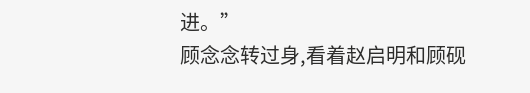进。”
顾念念转过身,看着赵启明和顾砚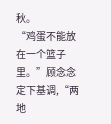秋。
“鸡蛋不能放在一个篮子里。”顾念念定下基调,“两地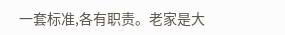一套标准,各有职责。老家是大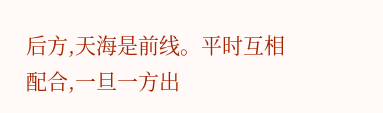后方,天海是前线。平时互相配合,一旦一方出